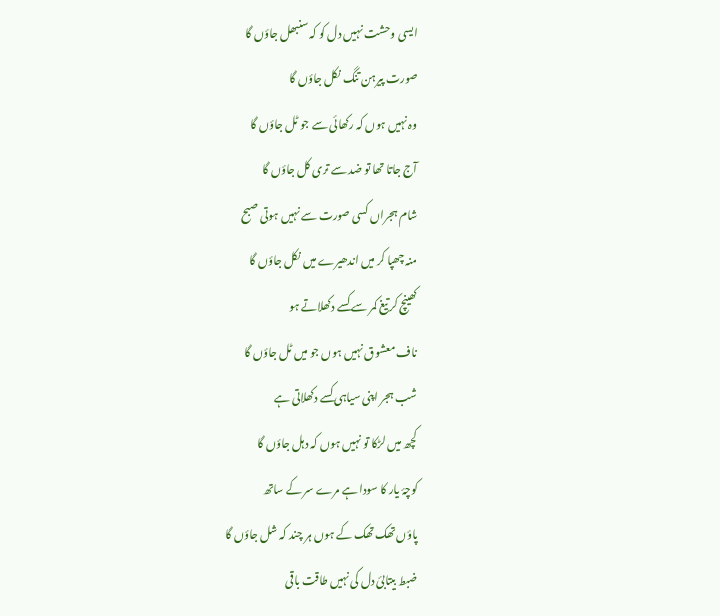ایسی وحشت نہیں دل کو کہ سنبھل جاؤں گا
صورت پیرہن تنگ نکل جاؤں گا
وہ نہیں ہوں کہ رکھائی سے جو ٹل جاؤں گا
آج جاتا تھا تو ضد سے تری کل جاؤں گا
شام ہجراں کسی صورت سے نہیں ہوتی صبح
منہ چھپا کر میں اندھیرے میں نکل جاؤں گا
کھینچ کر تیغ کمر سے کسے دکھلاتے ہو
ناف معشوق نہیں ہوں جو میں ٹل جاؤں گا
شب ہجر اپنی سیاہی کسے دکھلاتی ہے
کچھ میں لڑکا تو نہیں ہوں کہ دہل جاؤں گا
کوچۂ یار کا سودا ہے مرے سر کے ساتھ
پاؤں تھک تھک کے ہوں ہر چند کہ شل جاؤں گا
ضبط بیتابیٔ دل کی نہیں طاقت باقی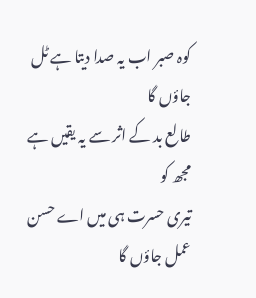کوہ صبر اب یہ صدا دیتا ہے ٹل جاؤں گا
طالع بد کے اثر سے یہ یقیں ہے مجھ کو
تیری حسرت ہی میں اے حسن عمل جاؤں گا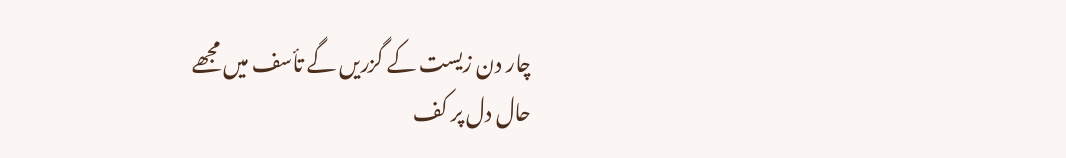چار دن زیست کے گزریں گے تأسف میں مجھے
حال دل پر کف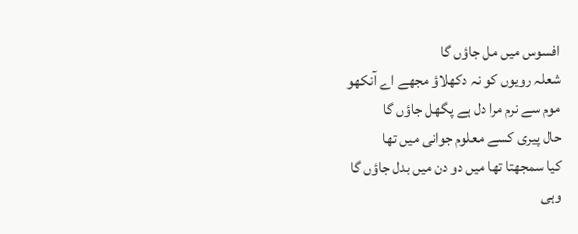افسوس میں مل جاؤں گا
شعلہ رویوں کو نہ دکھلاؤ مجھے اے آنکھو
موم سے نرم مرا دل ہے پگھل جاؤں گا
حال پیری کسے معلوم جوانی میں تھا
کیا سمجھتا تھا میں دو دن میں بدل جاؤں گا
وہی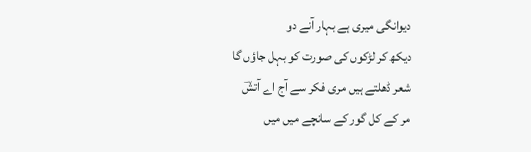دیوانگی میری ہے بہار آنے دو
دیکھ کر لڑکوں کی صورت کو بہل جاؤں گا
شعر ڈھلتے ہیں مری فکر سے آج اے آتشؔ
مر کے کل گور کے سانچے میں میں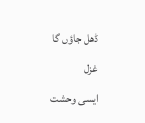ڈھل جاؤں گا
غزل
ایسی وحشت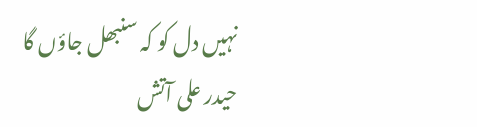نہیں دل کو کہ سنبھل جاؤں گا
حیدر علی آتش